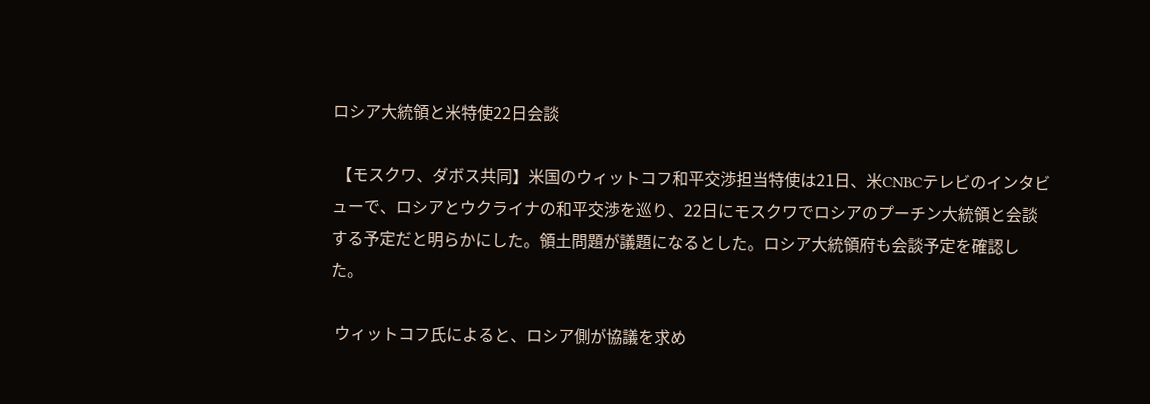ロシア大統領と米特使22日会談

 【モスクワ、ダボス共同】米国のウィットコフ和平交渉担当特使は21日、米CNBCテレビのインタビューで、ロシアとウクライナの和平交渉を巡り、22日にモスクワでロシアのプーチン大統領と会談する予定だと明らかにした。領土問題が議題になるとした。ロシア大統領府も会談予定を確認した。

 ウィットコフ氏によると、ロシア側が協議を求め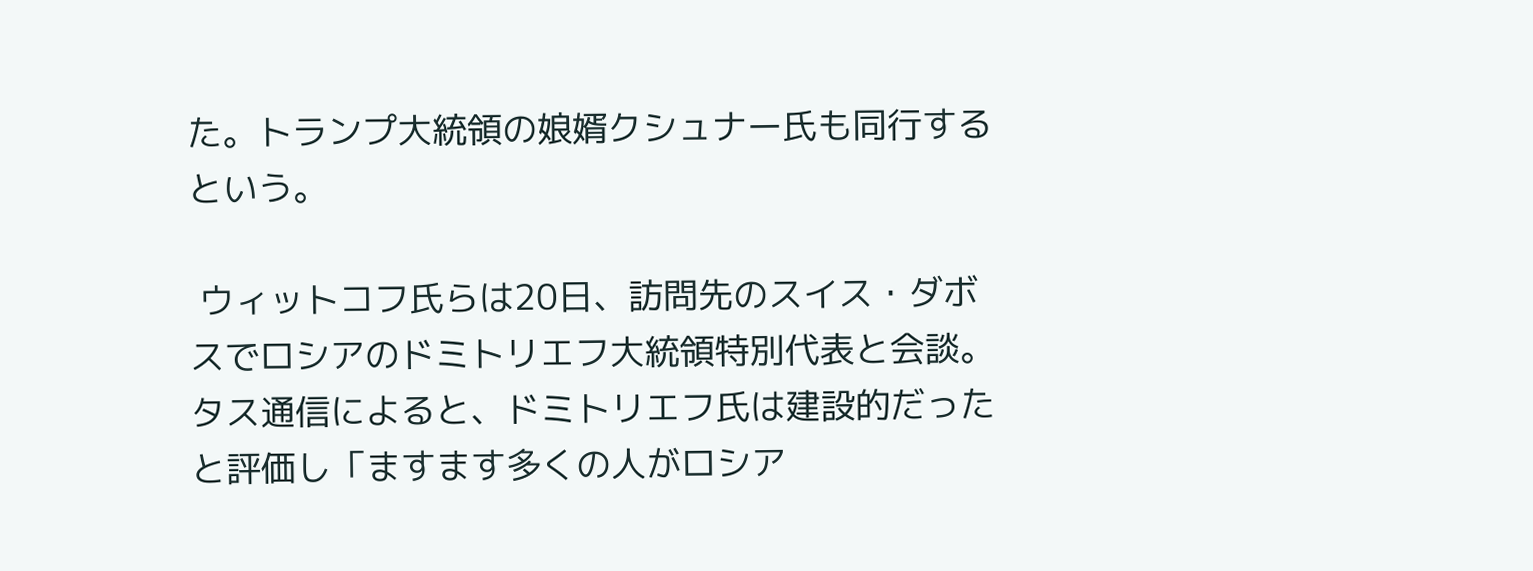た。トランプ大統領の娘婿クシュナー氏も同行するという。

 ウィットコフ氏らは20日、訪問先のスイス・ダボスでロシアのドミトリエフ大統領特別代表と会談。タス通信によると、ドミトリエフ氏は建設的だったと評価し「ますます多くの人がロシア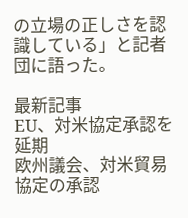の立場の正しさを認識している」と記者団に語った。

最新記事
EU、対米協定承認を延期
欧州議会、対米貿易協定の承認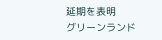延期を表明
グリーンランド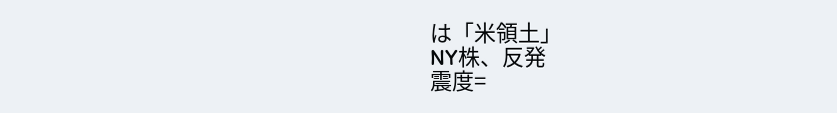は「米領土」
NY株、反発
震度=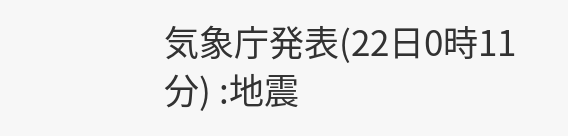気象庁発表(22日0時11分) :地震